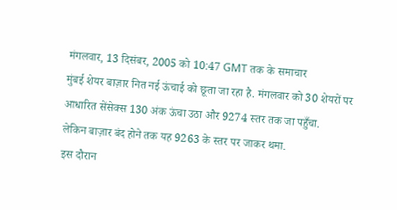मंगलवार, 13 दिसंबर, 2005 को 10:47 GMT तक के समाचार
मुंबई शेयर बाज़ार नित नई ऊंचाई को छूता जा रहा है. मंगलवार को 30 शेयरों पर आधारित सेंसेक्स 130 अंक ऊंचा उठा और 9274 स्तर तक जा पहुँचा.
लेकिन बाज़ार बंद होने तक यह 9263 के स्तर पर जाकर थमा.
इस दौरान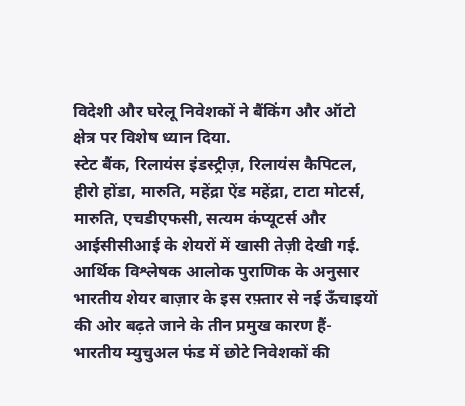विदेशी और घरेलू निवेशकों ने बैंकिंग और ऑटो क्षेत्र पर विशेष ध्यान दिया.
स्टेट बैंक, रिलायंस इंडस्ट्रीज़, रिलायंस कैपिटल, हीरो होंडा, मारुति, महेंद्रा ऐंड महेंद्रा, टाटा मोटर्स, मारुति, एचडीएफसी, सत्यम कंप्यूटर्स और आईसीसीआई के शेयरों में खासी तेज़ी देखी गई.
आर्थिक विश्लेषक आलोक पुराणिक के अनुसार भारतीय शेयर बाज़ार के इस रफ़्तार से नई ऊँचाइयों की ओर बढ़ते जाने के तीन प्रमुख कारण हैं- भारतीय म्युचुअल फंड में छोटे निवेशकों की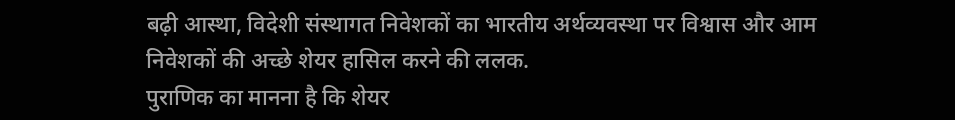बढ़ी आस्था, विदेशी संस्थागत निवेशकों का भारतीय अर्थव्यवस्था पर विश्वास और आम निवेशकों की अच्छे शेयर हासिल करने की ललक.
पुराणिक का मानना है कि शेयर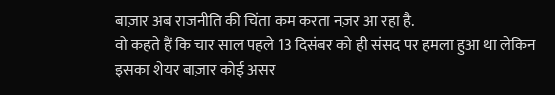बाज़ार अब राजनीति की चिंता कम करता नज़र आ रहा है.
वो कहते हैं कि चार साल पहले 13 दिसंबर को ही संसद पर हमला हुआ था लेकिन इसका शेयर बाज़ार कोई असर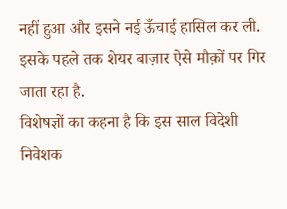नहीं हुआ और इसने नई ऊँचाई हासिल कर ली.
इसके पहले तक शेयर बाज़ार ऐसे मौक़ों पर गिर जाता रहा है.
विशेषज्ञों का कहना है कि इस साल विदेशी निवेशक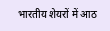भारतीय शेयरों में आठ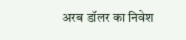अरब डॉलर का निवेश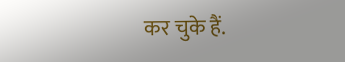कर चुके हैं.